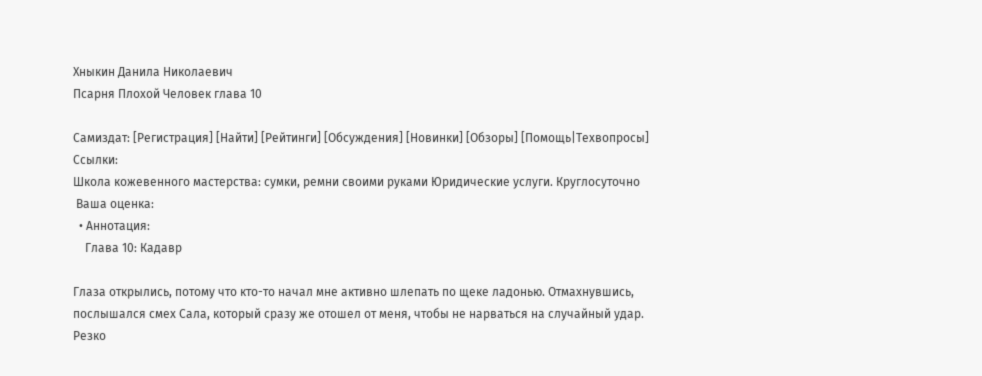Хныкин Данила Николаевич
Псарня Плохой Человек глава 10

Самиздат: [Регистрация] [Найти] [Рейтинги] [Обсуждения] [Новинки] [Обзоры] [Помощь|Техвопросы]
Ссылки:
Школа кожевенного мастерства: сумки, ремни своими руками Юридические услуги. Круглосуточно
 Ваша оценка:
  • Аннотация:
    Глава 10: Кадавр

Глаза открылись, потому что кто-то начал мне активно шлепать по щеке ладонью. Отмахнувшись, послышался смех Сала, который сразу же отошел от меня, чтобы не нарваться на случайный удар. Резко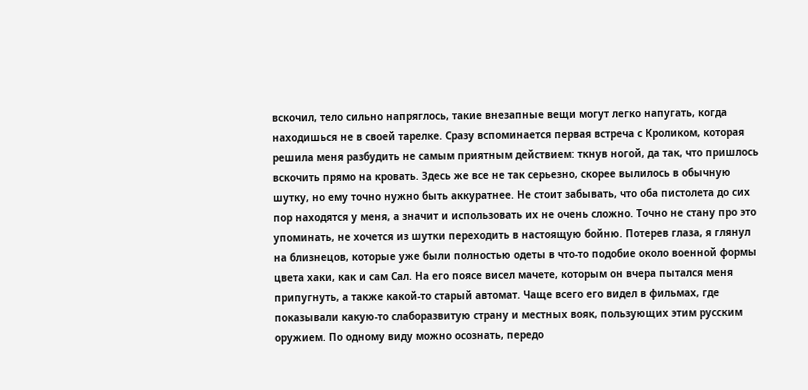вскочил, тело сильно напряглось, такие внезапные вещи могут легко напугать, когда находишься не в своей тарелке. Сразу вспоминается первая встреча с Кроликом, которая решила меня разбудить не самым приятным действием: ткнув ногой, да так, что пришлось вскочить прямо на кровать. Здесь же все не так серьезно, скорее вылилось в обычную шутку, но ему точно нужно быть аккуратнее. Не стоит забывать, что оба пистолета до сих пор находятся у меня, а значит и использовать их не очень сложно. Точно не стану про это упоминать, не хочется из шутки переходить в настоящую бойню. Потерев глаза, я глянул на близнецов, которые уже были полностью одеты в что-то подобие около военной формы цвета хаки, как и сам Сал. На его поясе висел мачете, которым он вчера пытался меня припугнуть, а также какой-то старый автомат. Чаще всего его видел в фильмах, где показывали какую-то слаборазвитую страну и местных вояк, пользующих этим русским оружием. По одному виду можно осознать, передо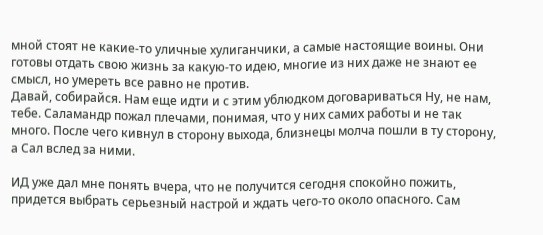мной стоят не какие-то уличные хулиганчики, а самые настоящие воины. Они готовы отдать свою жизнь за какую-то идею, многие из них даже не знают ее смысл, но умереть все равно не против.
Давай, собирайся. Нам еще идти и с этим ублюдком договариваться Ну, не нам, тебе. Саламандр пожал плечами, понимая, что у них самих работы и не так много. После чего кивнул в сторону выхода, близнецы молча пошли в ту сторону, а Сал вслед за ними.

ИД уже дал мне понять вчера, что не получится сегодня спокойно пожить, придется выбрать серьезный настрой и ждать чего-то около опасного. Сам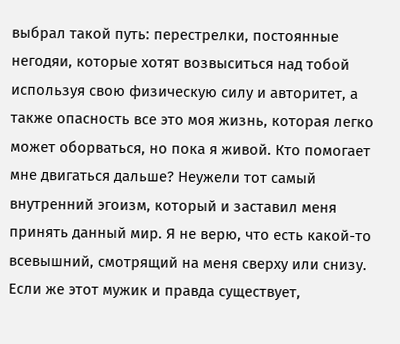выбрал такой путь: перестрелки, постоянные негодяи, которые хотят возвыситься над тобой используя свою физическую силу и авторитет, а также опасность все это моя жизнь, которая легко может оборваться, но пока я живой. Кто помогает мне двигаться дальше? Неужели тот самый внутренний эгоизм, который и заставил меня принять данный мир. Я не верю, что есть какой-то всевышний, смотрящий на меня сверху или снизу. Если же этот мужик и правда существует,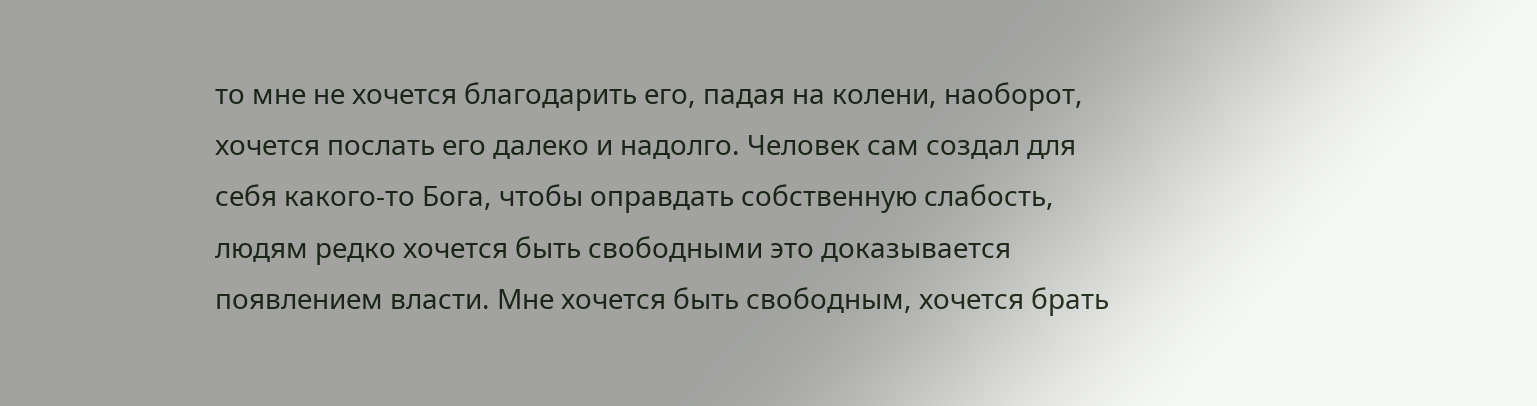то мне не хочется благодарить его, падая на колени, наоборот, хочется послать его далеко и надолго. Человек сам создал для себя какого-то Бога, чтобы оправдать собственную слабость, людям редко хочется быть свободными это доказывается появлением власти. Мне хочется быть свободным, хочется брать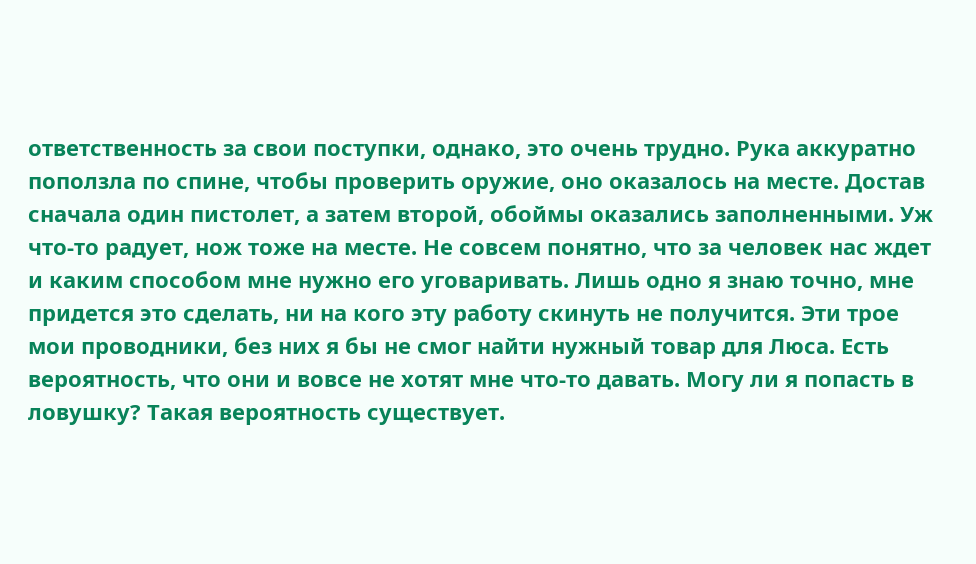ответственность за свои поступки, однако, это очень трудно. Рука аккуратно поползла по спине, чтобы проверить оружие, оно оказалось на месте. Достав сначала один пистолет, а затем второй, обоймы оказались заполненными. Уж что-то радует, нож тоже на месте. Не совсем понятно, что за человек нас ждет и каким способом мне нужно его уговаривать. Лишь одно я знаю точно, мне придется это сделать, ни на кого эту работу скинуть не получится. Эти трое мои проводники, без них я бы не смог найти нужный товар для Люса. Есть вероятность, что они и вовсе не хотят мне что-то давать. Могу ли я попасть в ловушку? Такая вероятность существует.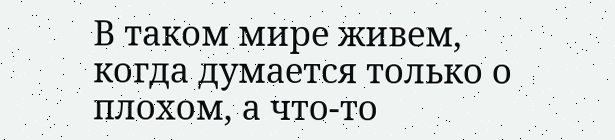В таком мире живем, когда думается только о плохом, а что-то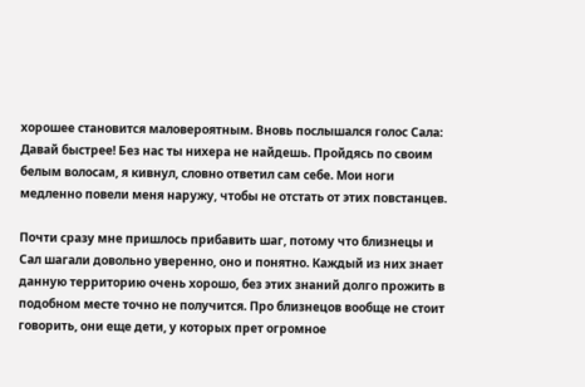хорошее становится маловероятным. Вновь послышался голос Сала:
Давай быстрее! Без нас ты нихера не найдешь. Пройдясь по своим белым волосам, я кивнул, словно ответил сам себе. Мои ноги медленно повели меня наружу, чтобы не отстать от этих повстанцев.

Почти сразу мне пришлось прибавить шаг, потому что близнецы и Сал шагали довольно уверенно, оно и понятно. Каждый из них знает данную территорию очень хорошо, без этих знаний долго прожить в подобном месте точно не получится. Про близнецов вообще не стоит говорить, они еще дети, у которых прет огромное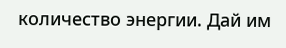количество энергии. Дай им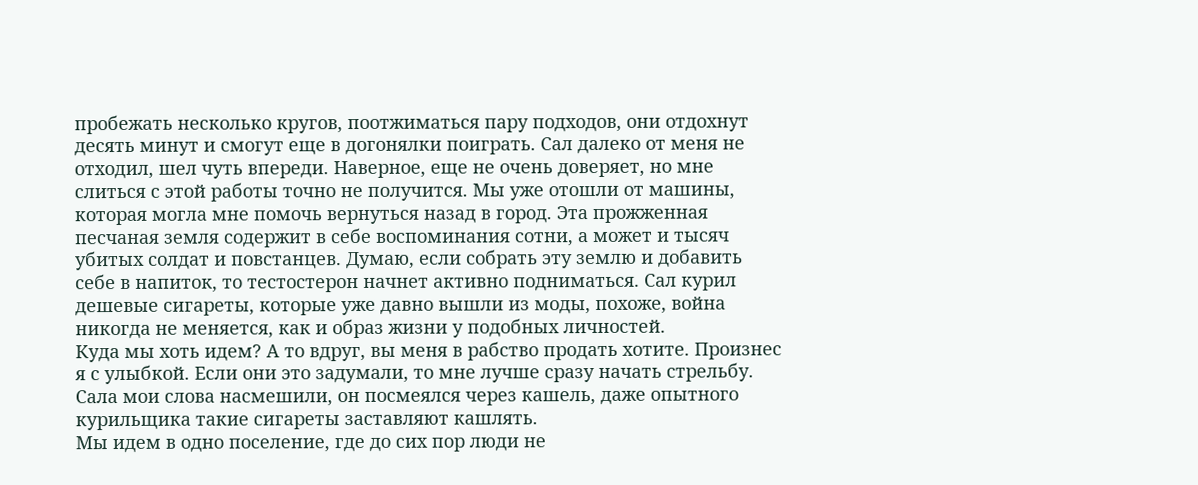пробежать несколько кругов, поотжиматься пару подходов, они отдохнут десять минут и смогут еще в догонялки поиграть. Сал далеко от меня не отходил, шел чуть впереди. Наверное, еще не очень доверяет, но мне слиться с этой работы точно не получится. Мы уже отошли от машины, которая могла мне помочь вернуться назад в город. Эта прожженная песчаная земля содержит в себе воспоминания сотни, а может и тысяч убитых солдат и повстанцев. Думаю, если собрать эту землю и добавить себе в напиток, то тестостерон начнет активно подниматься. Сал курил дешевые сигареты, которые уже давно вышли из моды, похоже, война никогда не меняется, как и образ жизни у подобных личностей.
Куда мы хоть идем? А то вдруг, вы меня в рабство продать хотите. Произнес я с улыбкой. Если они это задумали, то мне лучше сразу начать стрельбу. Сала мои слова насмешили, он посмеялся через кашель, даже опытного курильщика такие сигареты заставляют кашлять.
Мы идем в одно поселение, где до сих пор люди не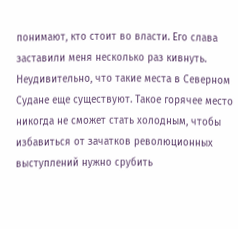понимают, кто стоит во власти. Его слава заставили меня несколько раз кивнуть. Неудивительно, что такие места в Северном Судане еще существуют. Такое горячее место никогда не сможет стать холодным, чтобы избавиться от зачатков революционных выступлений нужно срубить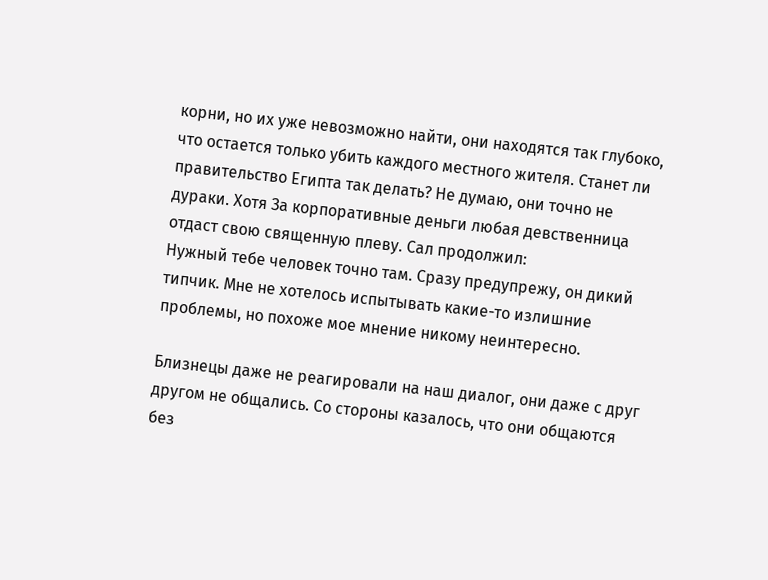корни, но их уже невозможно найти, они находятся так глубоко, что остается только убить каждого местного жителя. Станет ли правительство Египта так делать? Не думаю, они точно не дураки. Хотя За корпоративные деньги любая девственница отдаст свою священную плеву. Сал продолжил:
Нужный тебе человек точно там. Сразу предупрежу, он дикий типчик. Мне не хотелось испытывать какие-то излишние проблемы, но похоже мое мнение никому неинтересно.

Близнецы даже не реагировали на наш диалог, они даже с друг другом не общались. Со стороны казалось, что они общаются без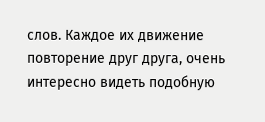слов. Каждое их движение повторение друг друга, очень интересно видеть подобную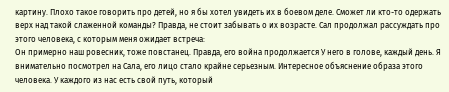картину. Плохо такое говорить про детей, но я бы хотел увидеть их в боевом деле. Сможет ли кто-то одержать верх над такой слаженной команды? Правда, не стоит забывать о их возрасте. Сал продолжал рассуждать про этого человека, с которым меня ожидает встреча:
Он примерно наш ровесник, тоже повстанец. Правда, его война продолжается У него в голове, каждый день. Я внимательно посмотрел на Сала, его лицо стало крайне серьезным. Интересное объяснение образа этого человека. У каждого из нас есть свой путь, который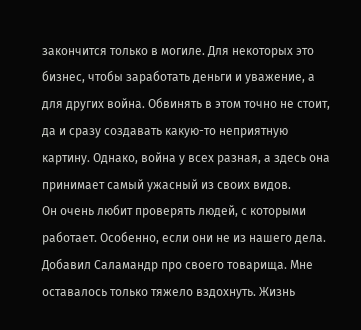закончится только в могиле. Для некоторых это бизнес, чтобы заработать деньги и уважение, а для других война. Обвинять в этом точно не стоит, да и сразу создавать какую-то неприятную картину. Однако, война у всех разная, а здесь она принимает самый ужасный из своих видов.
Он очень любит проверять людей, с которыми работает. Особенно, если они не из нашего дела. Добавил Саламандр про своего товарища. Мне оставалось только тяжело вздохнуть. Жизнь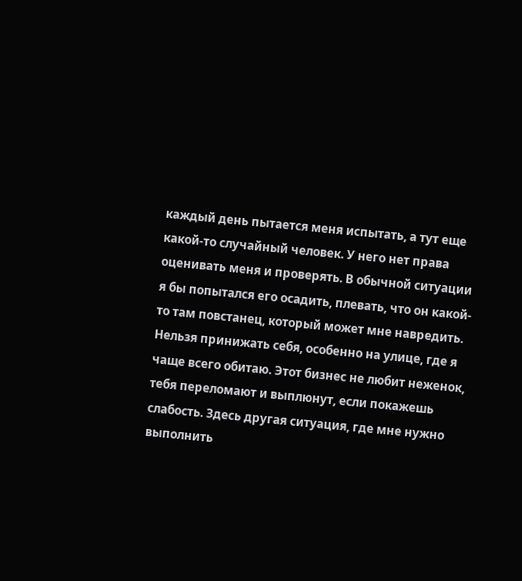каждый день пытается меня испытать, а тут еще какой-то случайный человек. У него нет права оценивать меня и проверять. В обычной ситуации я бы попытался его осадить, плевать, что он какой-то там повстанец, который может мне навредить. Нельзя принижать себя, особенно на улице, где я чаще всего обитаю. Этот бизнес не любит неженок, тебя переломают и выплюнут, если покажешь слабость. Здесь другая ситуация, где мне нужно выполнить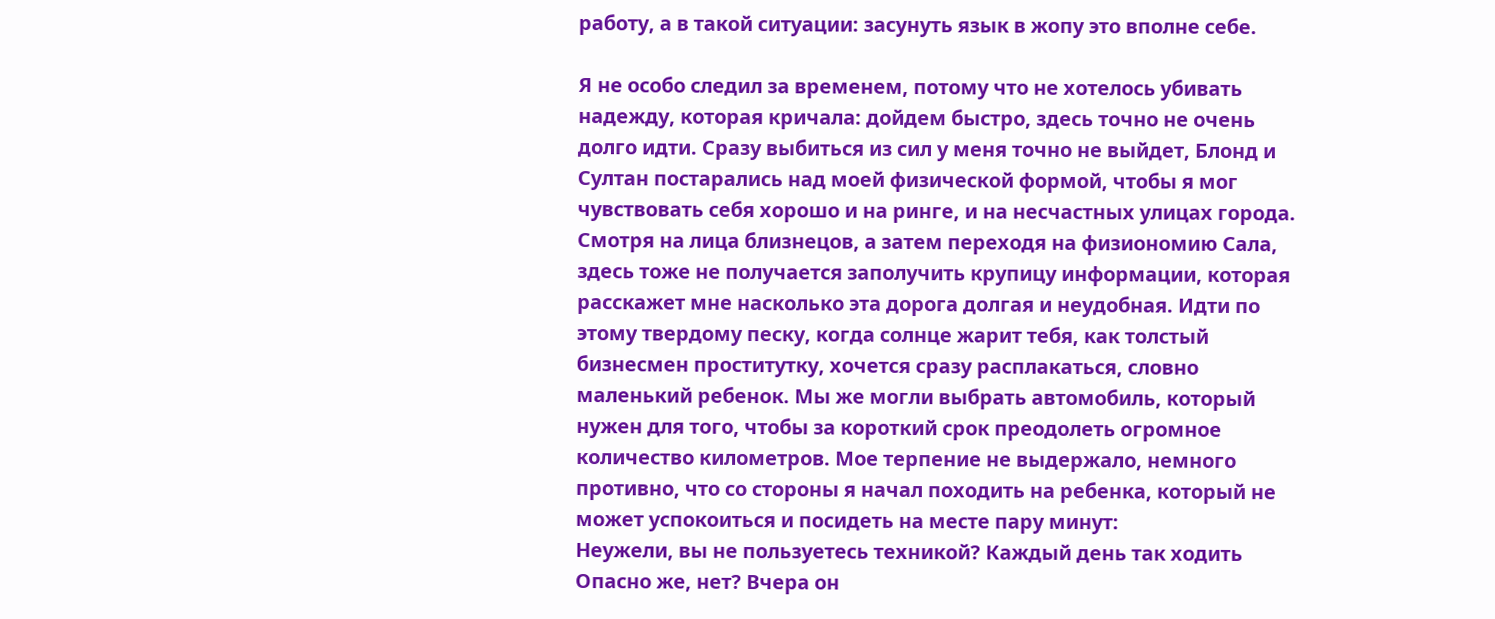работу, а в такой ситуации: засунуть язык в жопу это вполне себе.

Я не особо следил за временем, потому что не хотелось убивать надежду, которая кричала: дойдем быстро, здесь точно не очень долго идти. Сразу выбиться из сил у меня точно не выйдет, Блонд и Султан постарались над моей физической формой, чтобы я мог чувствовать себя хорошо и на ринге, и на несчастных улицах города. Смотря на лица близнецов, а затем переходя на физиономию Сала, здесь тоже не получается заполучить крупицу информации, которая расскажет мне насколько эта дорога долгая и неудобная. Идти по этому твердому песку, когда солнце жарит тебя, как толстый бизнесмен проститутку, хочется сразу расплакаться, словно маленький ребенок. Мы же могли выбрать автомобиль, который нужен для того, чтобы за короткий срок преодолеть огромное количество километров. Мое терпение не выдержало, немного противно, что со стороны я начал походить на ребенка, который не может успокоиться и посидеть на месте пару минут:
Неужели, вы не пользуетесь техникой? Каждый день так ходить Опасно же, нет? Вчера он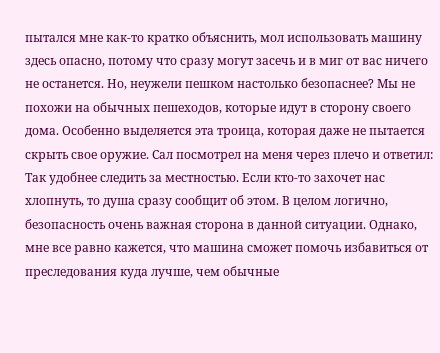пытался мне как-то кратко объяснить, мол использовать машину здесь опасно, потому что сразу могут засечь и в миг от вас ничего не останется. Но, неужели пешком настолько безопаснее? Мы не похожи на обычных пешеходов, которые идут в сторону своего дома. Особенно выделяется эта троица, которая даже не пытается скрыть свое оружие. Сал посмотрел на меня через плечо и ответил:
Так удобнее следить за местностью. Если кто-то захочет нас хлопнуть, то душа сразу сообщит об этом. В целом логично, безопасность очень важная сторона в данной ситуации. Однако, мне все равно кажется, что машина сможет помочь избавиться от преследования куда лучше, чем обычные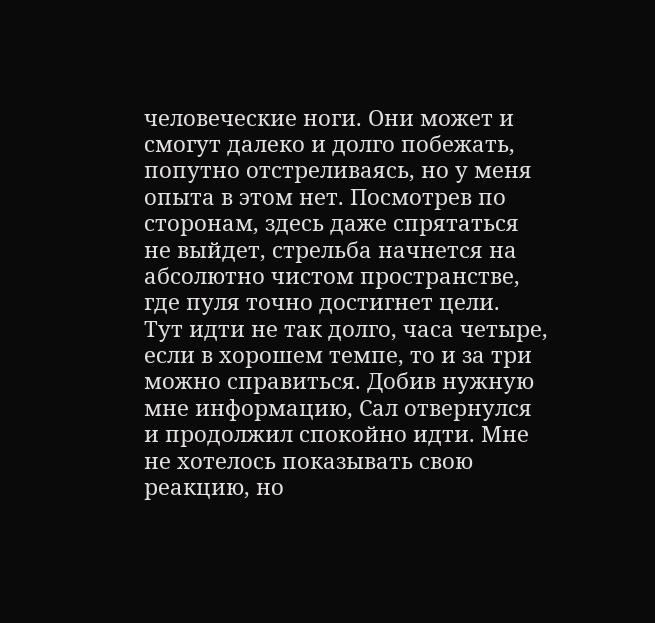человеческие ноги. Они может и смогут далеко и долго побежать, попутно отстреливаясь, но у меня опыта в этом нет. Посмотрев по сторонам, здесь даже спрятаться не выйдет, стрельба начнется на абсолютно чистом пространстве, где пуля точно достигнет цели.
Тут идти не так долго, часа четыре, если в хорошем темпе, то и за три можно справиться. Добив нужную мне информацию, Сал отвернулся и продолжил спокойно идти. Мне не хотелось показывать свою реакцию, но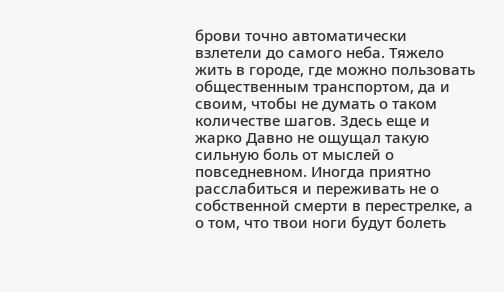брови точно автоматически взлетели до самого неба. Тяжело жить в городе, где можно пользовать общественным транспортом, да и своим, чтобы не думать о таком количестве шагов. Здесь еще и жарко Давно не ощущал такую сильную боль от мыслей о повседневном. Иногда приятно расслабиться и переживать не о собственной смерти в перестрелке, а о том, что твои ноги будут болеть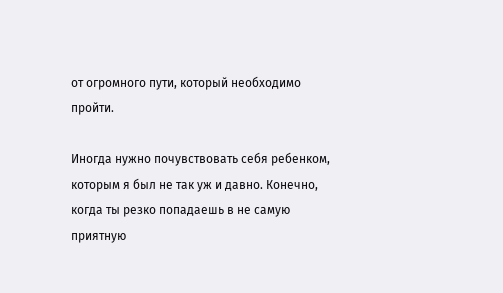от огромного пути, который необходимо пройти.

Иногда нужно почувствовать себя ребенком, которым я был не так уж и давно. Конечно, когда ты резко попадаешь в не самую приятную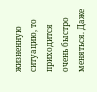жизненную ситуацию, то приходится очень быстро меняться. Даже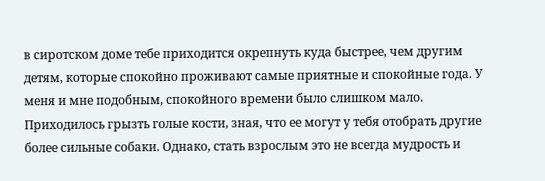в сиротском доме тебе приходится окрепнуть куда быстрее, чем другим детям, которые спокойно проживают самые приятные и спокойные года. У меня и мне подобным, спокойного времени было слишком мало. Приходилось грызть голые кости, зная, что ее могут у тебя отобрать другие более сильные собаки. Однако, стать взрослым это не всегда мудрость и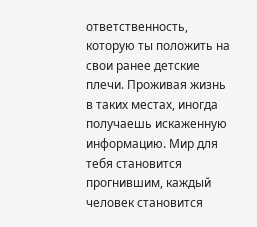ответственность, которую ты положить на свои ранее детские плечи. Проживая жизнь в таких местах, иногда получаешь искаженную информацию. Мир для тебя становится прогнившим, каждый человек становится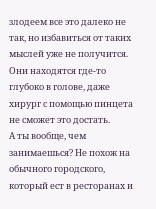злодеем все это далеко не так, но избавиться от таких мыслей уже не получится. Они находятся где-то глубоко в голове, даже хирург с помощью пинцета не сможет это достать.
А ты вообще, чем занимаешься? Не похож на обычного городского, который ест в ресторанах и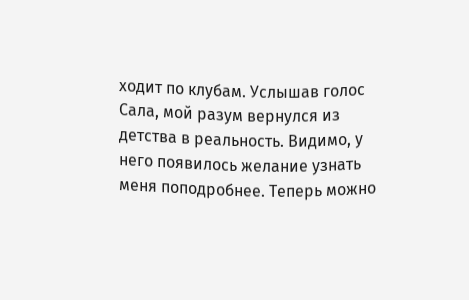ходит по клубам. Услышав голос Сала, мой разум вернулся из детства в реальность. Видимо, у него появилось желание узнать меня поподробнее. Теперь можно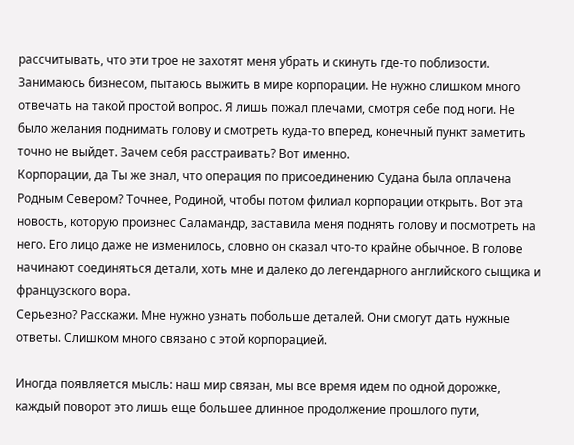рассчитывать, что эти трое не захотят меня убрать и скинуть где-то поблизости.
Занимаюсь бизнесом, пытаюсь выжить в мире корпорации. Не нужно слишком много отвечать на такой простой вопрос. Я лишь пожал плечами, смотря себе под ноги. Не было желания поднимать голову и смотреть куда-то вперед, конечный пункт заметить точно не выйдет. Зачем себя расстраивать? Вот именно.
Корпорации, да Ты же знал, что операция по присоединению Судана была оплачена Родным Севером? Точнее, Родиной, чтобы потом филиал корпорации открыть. Вот эта новость, которую произнес Саламандр, заставила меня поднять голову и посмотреть на него. Его лицо даже не изменилось, словно он сказал что-то крайне обычное. В голове начинают соединяться детали, хоть мне и далеко до легендарного английского сыщика и французского вора.
Серьезно? Расскажи. Мне нужно узнать побольше деталей. Они смогут дать нужные ответы. Слишком много связано с этой корпорацией.

Иногда появляется мысль: наш мир связан, мы все время идем по одной дорожке, каждый поворот это лишь еще большее длинное продолжение прошлого пути,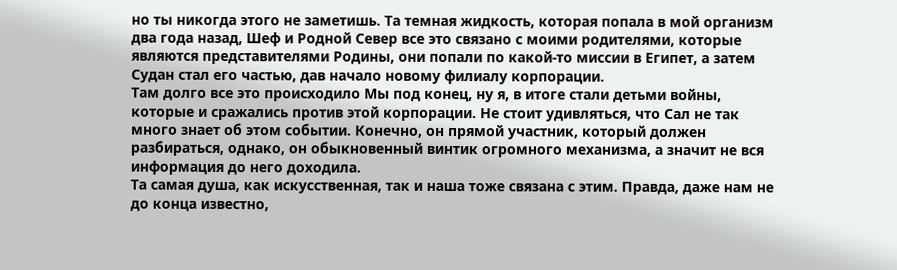но ты никогда этого не заметишь. Та темная жидкость, которая попала в мой организм два года назад, Шеф и Родной Север все это связано с моими родителями, которые являются представителями Родины, они попали по какой-то миссии в Египет, а затем Судан стал его частью, дав начало новому филиалу корпорации.
Там долго все это происходило Мы под конец, ну я, в итоге стали детьми войны, которые и сражались против этой корпорации. Не стоит удивляться, что Сал не так много знает об этом событии. Конечно, он прямой участник, который должен разбираться, однако, он обыкновенный винтик огромного механизма, а значит не вся информация до него доходила.
Та самая душа, как искусственная, так и наша тоже связана с этим. Правда, даже нам не до конца известно,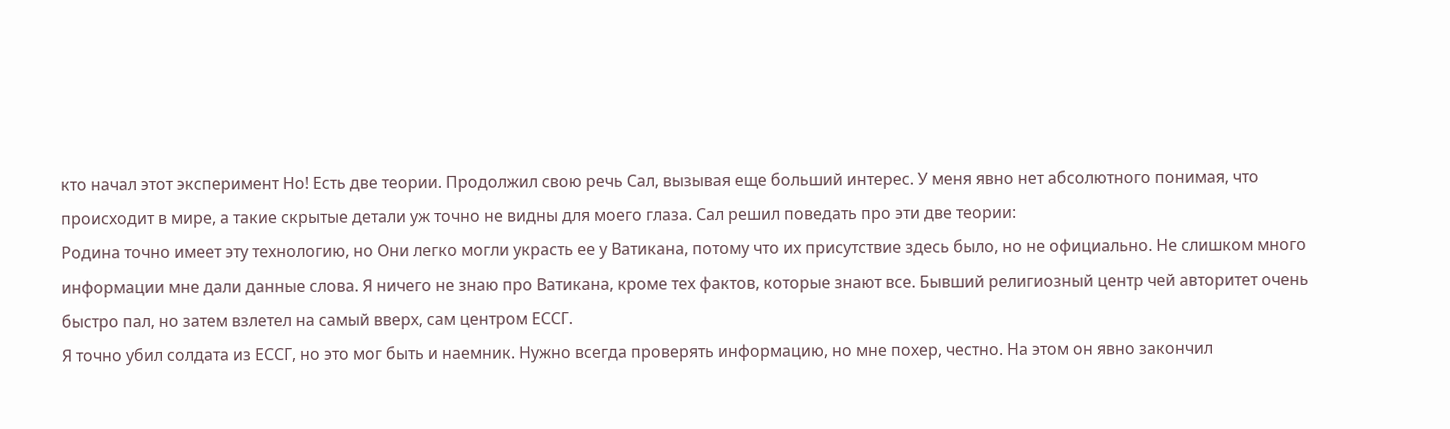кто начал этот эксперимент Но! Есть две теории. Продолжил свою речь Сал, вызывая еще больший интерес. У меня явно нет абсолютного понимая, что происходит в мире, а такие скрытые детали уж точно не видны для моего глаза. Сал решил поведать про эти две теории:
Родина точно имеет эту технологию, но Они легко могли украсть ее у Ватикана, потому что их присутствие здесь было, но не официально. Не слишком много информации мне дали данные слова. Я ничего не знаю про Ватикана, кроме тех фактов, которые знают все. Бывший религиозный центр чей авторитет очень быстро пал, но затем взлетел на самый вверх, сам центром ЕССГ.
Я точно убил солдата из ЕССГ, но это мог быть и наемник. Нужно всегда проверять информацию, но мне похер, честно. На этом он явно закончил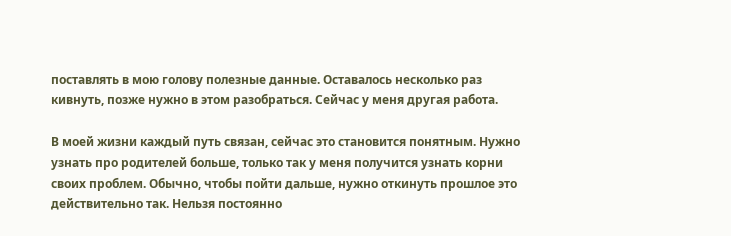поставлять в мою голову полезные данные. Оставалось несколько раз кивнуть, позже нужно в этом разобраться. Сейчас у меня другая работа.

В моей жизни каждый путь связан, сейчас это становится понятным. Нужно узнать про родителей больше, только так у меня получится узнать корни своих проблем. Обычно, чтобы пойти дальше, нужно откинуть прошлое это действительно так. Нельзя постоянно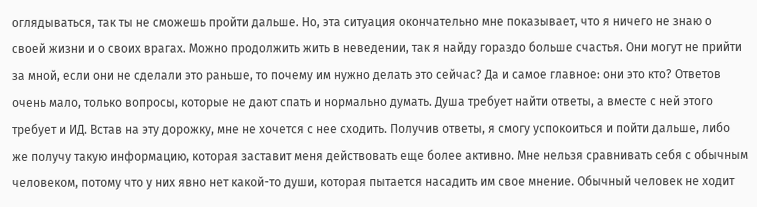оглядываться, так ты не сможешь пройти дальше. Но, эта ситуация окончательно мне показывает, что я ничего не знаю о своей жизни и о своих врагах. Можно продолжить жить в неведении, так я найду гораздо больше счастья. Они могут не прийти за мной, если они не сделали это раньше, то почему им нужно делать это сейчас? Да и самое главное: они это кто? Ответов очень мало, только вопросы, которые не дают спать и нормально думать. Душа требует найти ответы, а вместе с ней этого требует и ИД. Встав на эту дорожку, мне не хочется с нее сходить. Получив ответы, я смогу успокоиться и пойти дальше, либо же получу такую информацию, которая заставит меня действовать еще более активно. Мне нельзя сравнивать себя с обычным человеком, потому что у них явно нет какой-то души, которая пытается насадить им свое мнение. Обычный человек не ходит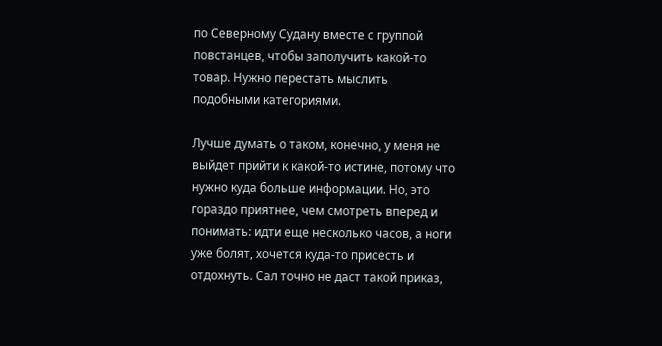по Северному Судану вместе с группой повстанцев, чтобы заполучить какой-то товар. Нужно перестать мыслить подобными категориями.

Лучше думать о таком, конечно, у меня не выйдет прийти к какой-то истине, потому что нужно куда больше информации. Но, это гораздо приятнее, чем смотреть вперед и понимать: идти еще несколько часов, а ноги уже болят, хочется куда-то присесть и отдохнуть. Сал точно не даст такой приказ,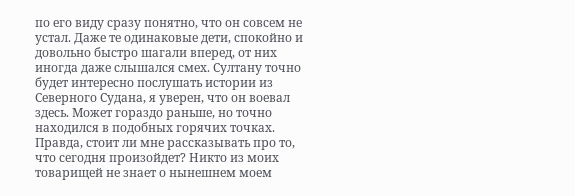по его виду сразу понятно, что он совсем не устал. Даже те одинаковые дети, спокойно и довольно быстро шагали вперед, от них иногда даже слышался смех. Султану точно будет интересно послушать истории из Северного Судана, я уверен, что он воевал здесь. Может гораздо раньше, но точно находился в подобных горячих точках. Правда, стоит ли мне рассказывать про то, что сегодня произойдет? Никто из моих товарищей не знает о нынешнем моем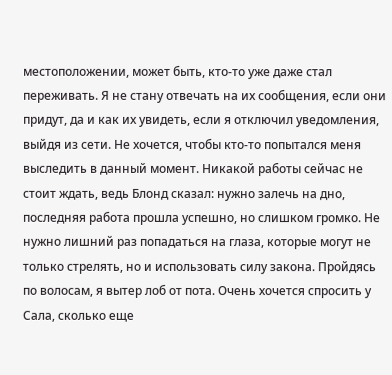местоположении, может быть, кто-то уже даже стал переживать. Я не стану отвечать на их сообщения, если они придут, да и как их увидеть, если я отключил уведомления, выйдя из сети. Не хочется, чтобы кто-то попытался меня выследить в данный момент. Никакой работы сейчас не стоит ждать, ведь Блонд сказал: нужно залечь на дно, последняя работа прошла успешно, но слишком громко. Не нужно лишний раз попадаться на глаза, которые могут не только стрелять, но и использовать силу закона. Пройдясь по волосам, я вытер лоб от пота. Очень хочется спросить у Сала, сколько еще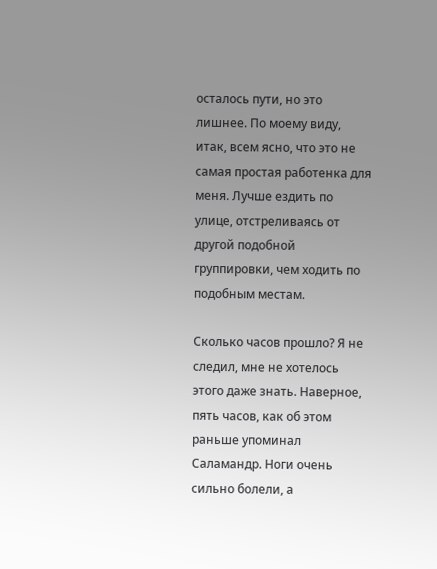осталось пути, но это лишнее. По моему виду, итак, всем ясно, что это не самая простая работенка для меня. Лучше ездить по улице, отстреливаясь от другой подобной группировки, чем ходить по подобным местам.

Сколько часов прошло? Я не следил, мне не хотелось этого даже знать. Наверное, пять часов, как об этом раньше упоминал Саламандр. Ноги очень сильно болели, а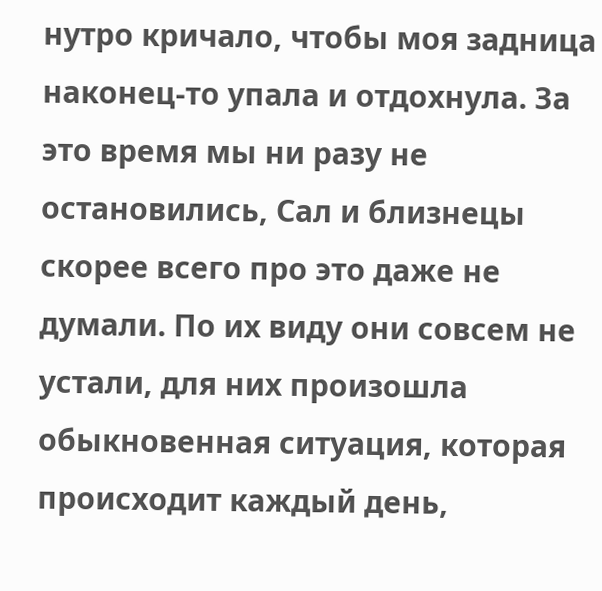нутро кричало, чтобы моя задница наконец-то упала и отдохнула. За это время мы ни разу не остановились, Сал и близнецы скорее всего про это даже не думали. По их виду они совсем не устали, для них произошла обыкновенная ситуация, которая происходит каждый день,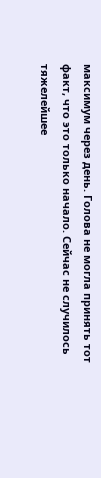максимум через день. Голова не могла принять тот факт, что это только начало. Сейчас не случилось тяжелейшее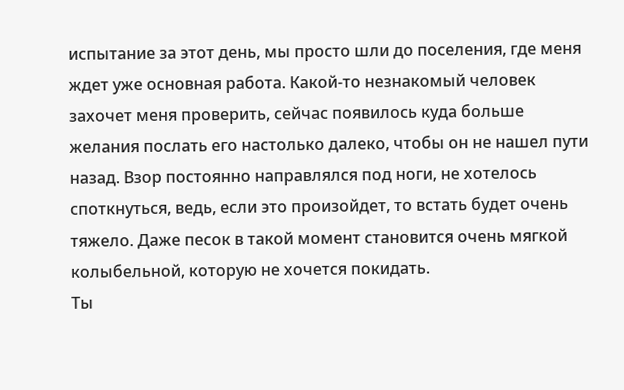испытание за этот день, мы просто шли до поселения, где меня ждет уже основная работа. Какой-то незнакомый человек захочет меня проверить, сейчас появилось куда больше желания послать его настолько далеко, чтобы он не нашел пути назад. Взор постоянно направлялся под ноги, не хотелось споткнуться, ведь, если это произойдет, то встать будет очень тяжело. Даже песок в такой момент становится очень мягкой колыбельной, которую не хочется покидать.
Ты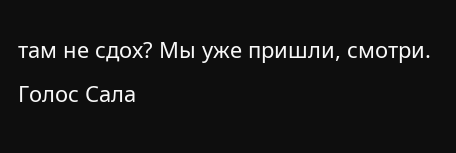там не сдох? Мы уже пришли, смотри. Голос Сала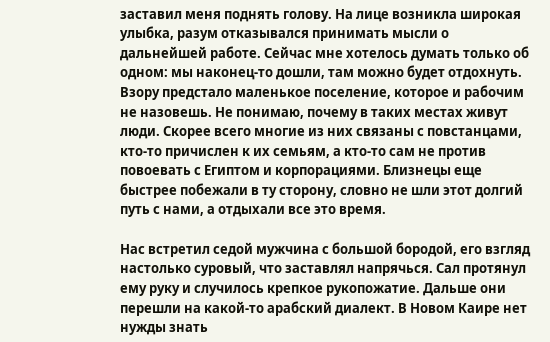заставил меня поднять голову. На лице возникла широкая улыбка, разум отказывался принимать мысли о дальнейшей работе. Сейчас мне хотелось думать только об одном: мы наконец-то дошли, там можно будет отдохнуть. Взору предстало маленькое поселение, которое и рабочим не назовешь. Не понимаю, почему в таких местах живут люди. Скорее всего многие из них связаны с повстанцами, кто-то причислен к их семьям, а кто-то сам не против повоевать с Египтом и корпорациями. Близнецы еще быстрее побежали в ту сторону, словно не шли этот долгий путь с нами, а отдыхали все это время.

Нас встретил седой мужчина с большой бородой, его взгляд настолько суровый, что заставлял напрячься. Сал протянул ему руку и случилось крепкое рукопожатие. Дальше они перешли на какой-то арабский диалект. В Новом Каире нет нужды знать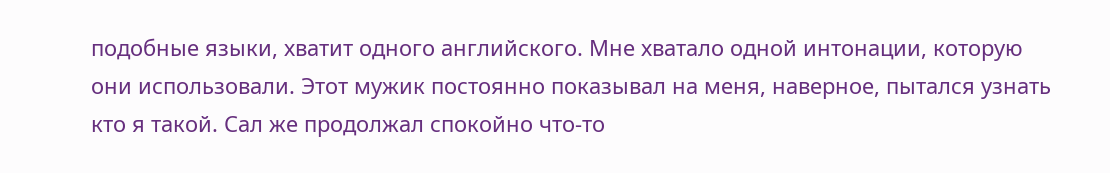подобные языки, хватит одного английского. Мне хватало одной интонации, которую они использовали. Этот мужик постоянно показывал на меня, наверное, пытался узнать кто я такой. Сал же продолжал спокойно что-то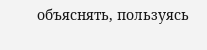объяснять, пользуясь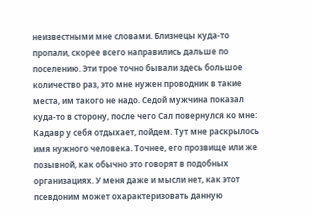неизвестными мне словами. Близнецы куда-то пропали, скорее всего направились дальше по поселению. Эти трое точно бывали здесь большое количество раз, это мне нужен проводник в такие места, им такого не надо. Седой мужчина показал куда-то в сторону, после чего Сал повернулся ко мне:
Кадавр у себя отдыхает, пойдем. Тут мне раскрылось имя нужного человека. Точнее, его прозвище или же позывной, как обычно это говорят в подобных организациях. У меня даже и мысли нет, как этот псевдоним может охарактеризовать данную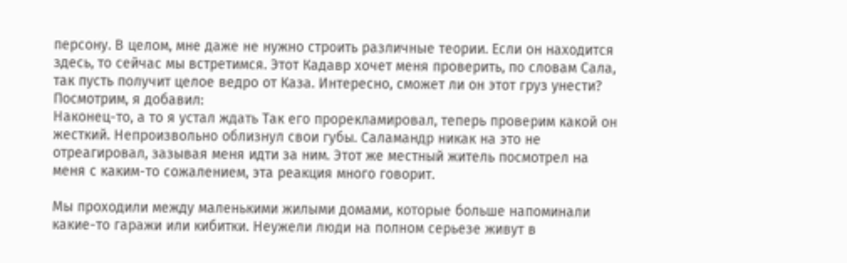персону. В целом, мне даже не нужно строить различные теории. Если он находится здесь, то сейчас мы встретимся. Этот Кадавр хочет меня проверить, по словам Сала, так пусть получит целое ведро от Каза. Интересно, сможет ли он этот груз унести? Посмотрим, я добавил:
Наконец-то, а то я устал ждать Так его прорекламировал, теперь проверим какой он жесткий. Непроизвольно облизнул свои губы. Саламандр никак на это не отреагировал, зазывая меня идти за ним. Этот же местный житель посмотрел на меня с каким-то сожалением, эта реакция много говорит.

Мы проходили между маленькими жилыми домами, которые больше напоминали какие-то гаражи или кибитки. Неужели люди на полном серьезе живут в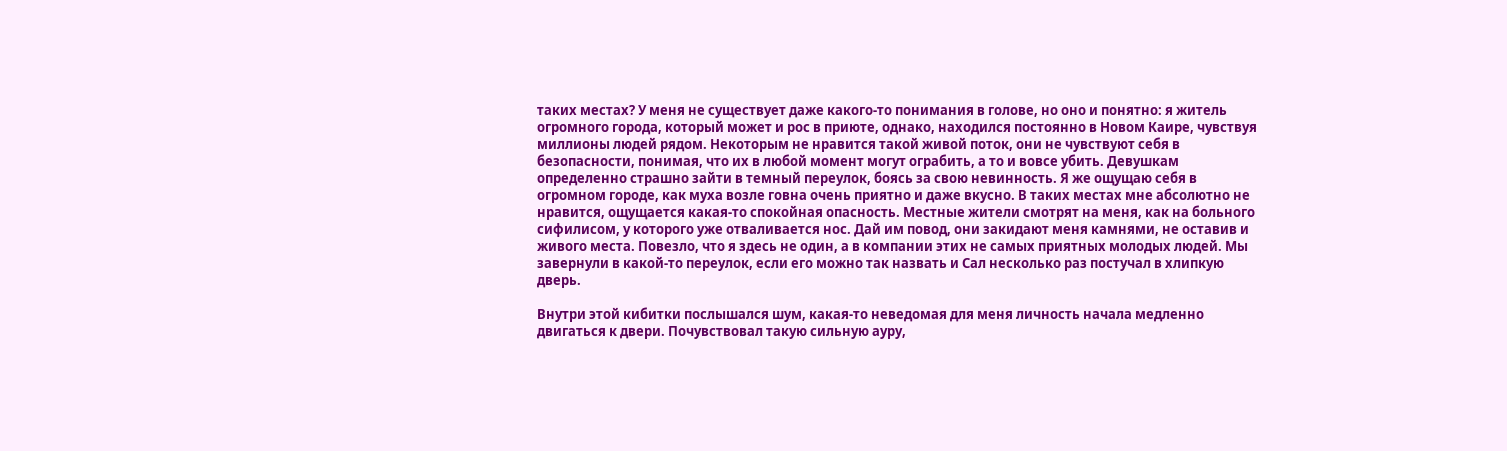таких местах? У меня не существует даже какого-то понимания в голове, но оно и понятно: я житель огромного города, который может и рос в приюте, однако, находился постоянно в Новом Каире, чувствуя миллионы людей рядом. Некоторым не нравится такой живой поток, они не чувствуют себя в безопасности, понимая, что их в любой момент могут ограбить, а то и вовсе убить. Девушкам определенно страшно зайти в темный переулок, боясь за свою невинность. Я же ощущаю себя в огромном городе, как муха возле говна очень приятно и даже вкусно. В таких местах мне абсолютно не нравится, ощущается какая-то спокойная опасность. Местные жители смотрят на меня, как на больного сифилисом, у которого уже отваливается нос. Дай им повод, они закидают меня камнями, не оставив и живого места. Повезло, что я здесь не один, а в компании этих не самых приятных молодых людей. Мы завернули в какой-то переулок, если его можно так назвать и Сал несколько раз постучал в хлипкую дверь.

Внутри этой кибитки послышался шум, какая-то неведомая для меня личность начала медленно двигаться к двери. Почувствовал такую сильную ауру,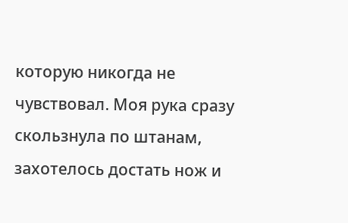которую никогда не чувствовал. Моя рука сразу скользнула по штанам, захотелось достать нож и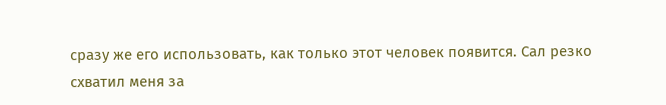сразу же его использовать, как только этот человек появится. Сал резко схватил меня за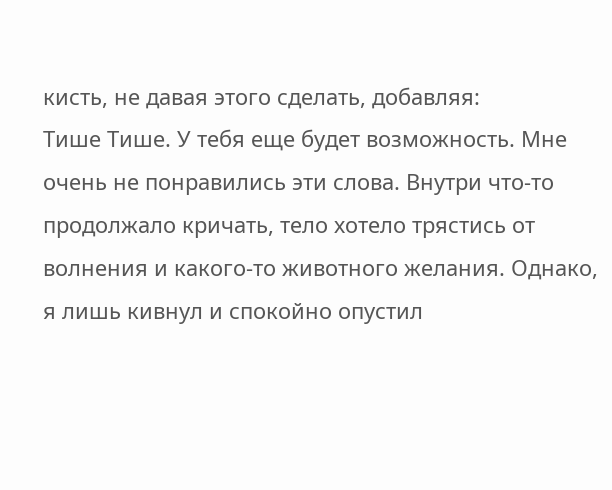кисть, не давая этого сделать, добавляя:
Тише Тише. У тебя еще будет возможность. Мне очень не понравились эти слова. Внутри что-то продолжало кричать, тело хотело трястись от волнения и какого-то животного желания. Однако, я лишь кивнул и спокойно опустил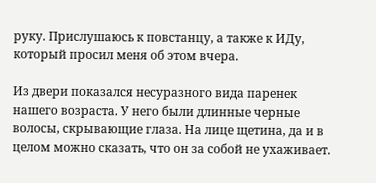руку. Прислушаюсь к повстанцу, а также к ИДу, который просил меня об этом вчера.

Из двери показался несуразного вида паренек нашего возраста. У него были длинные черные волосы, скрывающие глаза. На лице щетина, да и в целом можно сказать, что он за собой не ухаживает.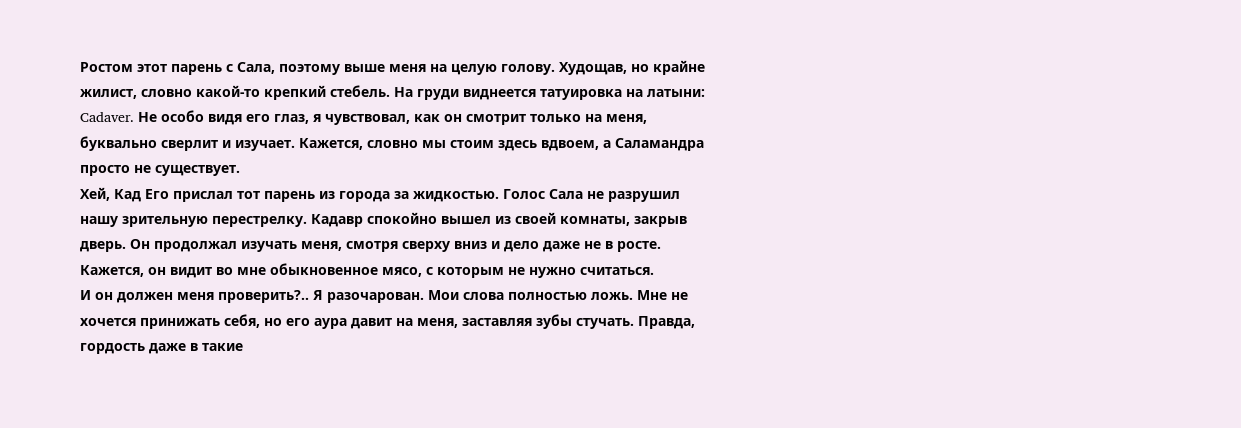Ростом этот парень с Сала, поэтому выше меня на целую голову. Худощав, но крайне жилист, словно какой-то крепкий стебель. На груди виднеется татуировка на латыни: Cadaver. Не особо видя его глаз, я чувствовал, как он смотрит только на меня, буквально сверлит и изучает. Кажется, словно мы стоим здесь вдвоем, а Саламандра просто не существует.
Хей, Кад Его прислал тот парень из города за жидкостью. Голос Сала не разрушил нашу зрительную перестрелку. Кадавр спокойно вышел из своей комнаты, закрыв дверь. Он продолжал изучать меня, смотря сверху вниз и дело даже не в росте. Кажется, он видит во мне обыкновенное мясо, с которым не нужно считаться.
И он должен меня проверить?.. Я разочарован. Мои слова полностью ложь. Мне не хочется принижать себя, но его аура давит на меня, заставляя зубы стучать. Правда, гордость даже в такие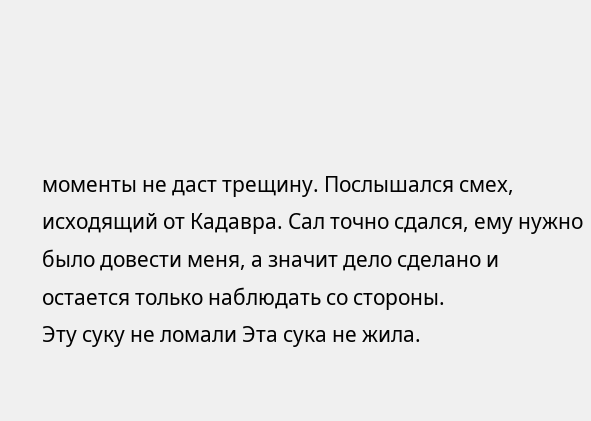моменты не даст трещину. Послышался смех, исходящий от Кадавра. Сал точно сдался, ему нужно было довести меня, а значит дело сделано и остается только наблюдать со стороны.
Эту суку не ломали Эта сука не жила.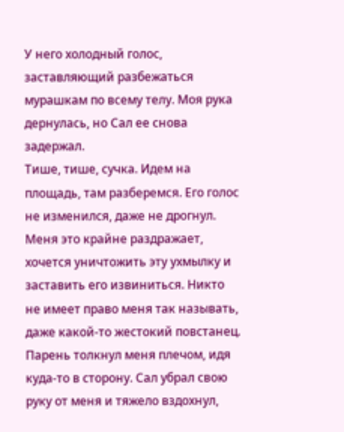У него холодный голос, заставляющий разбежаться мурашкам по всему телу. Моя рука дернулась, но Сал ее снова задержал.
Тише, тише, сучка. Идем на площадь, там разберемся. Его голос не изменился, даже не дрогнул. Меня это крайне раздражает, хочется уничтожить эту ухмылку и заставить его извиниться. Никто не имеет право меня так называть, даже какой-то жестокий повстанец. Парень толкнул меня плечом, идя куда-то в сторону. Сал убрал свою руку от меня и тяжело вздохнул,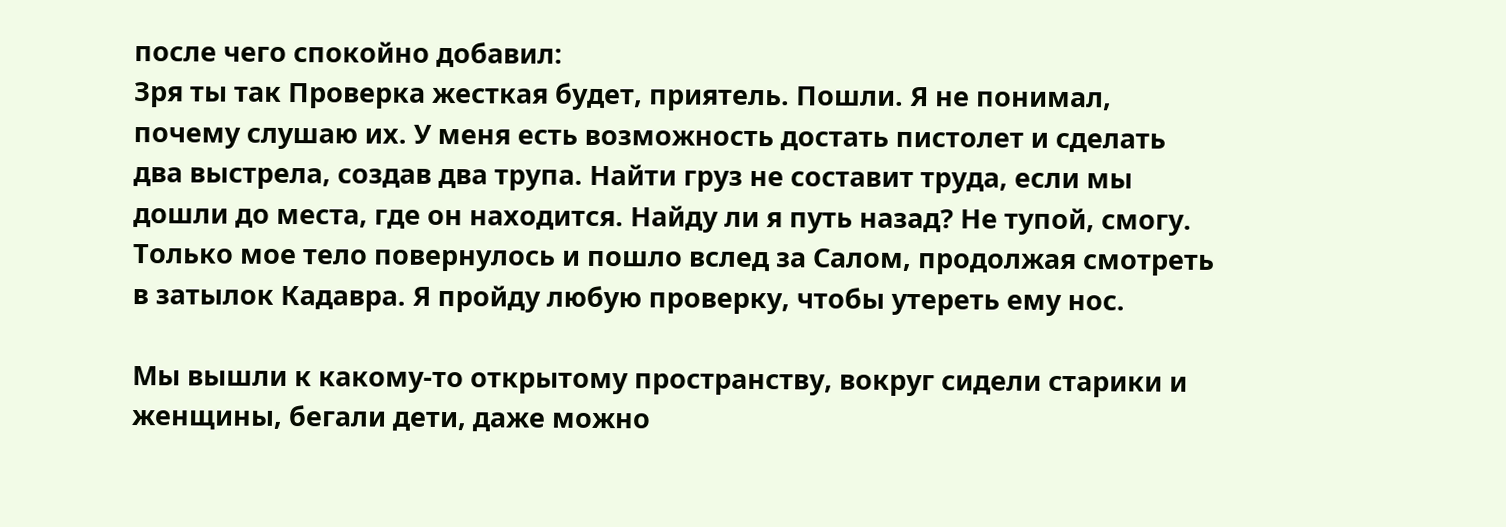после чего спокойно добавил:
Зря ты так Проверка жесткая будет, приятель. Пошли. Я не понимал, почему слушаю их. У меня есть возможность достать пистолет и сделать два выстрела, создав два трупа. Найти груз не составит труда, если мы дошли до места, где он находится. Найду ли я путь назад? Не тупой, смогу. Только мое тело повернулось и пошло вслед за Салом, продолжая смотреть в затылок Кадавра. Я пройду любую проверку, чтобы утереть ему нос.

Мы вышли к какому-то открытому пространству, вокруг сидели старики и женщины, бегали дети, даже можно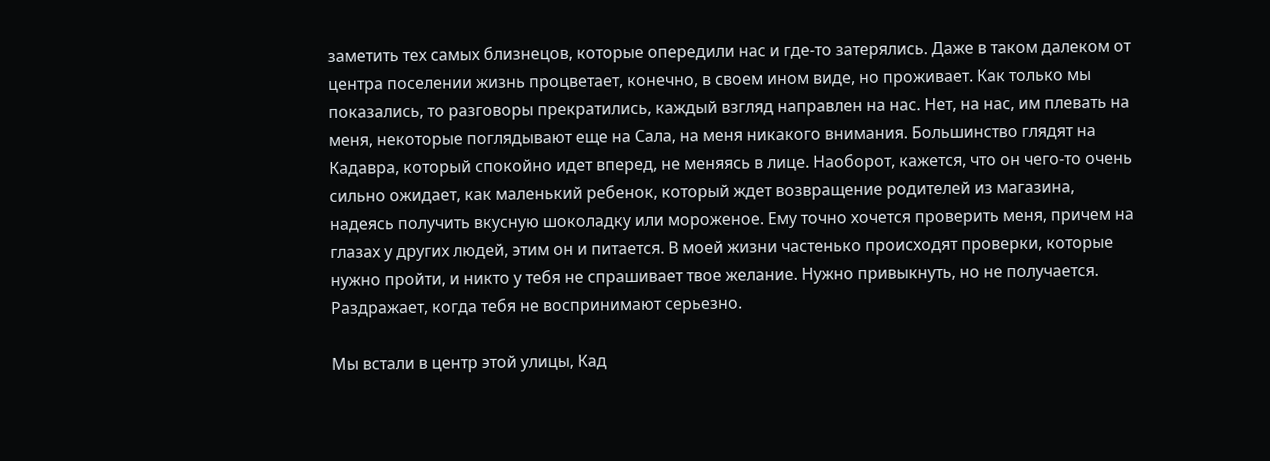заметить тех самых близнецов, которые опередили нас и где-то затерялись. Даже в таком далеком от центра поселении жизнь процветает, конечно, в своем ином виде, но проживает. Как только мы показались, то разговоры прекратились, каждый взгляд направлен на нас. Нет, на нас, им плевать на меня, некоторые поглядывают еще на Сала, на меня никакого внимания. Большинство глядят на Кадавра, который спокойно идет вперед, не меняясь в лице. Наоборот, кажется, что он чего-то очень сильно ожидает, как маленький ребенок, который ждет возвращение родителей из магазина, надеясь получить вкусную шоколадку или мороженое. Ему точно хочется проверить меня, причем на глазах у других людей, этим он и питается. В моей жизни частенько происходят проверки, которые нужно пройти, и никто у тебя не спрашивает твое желание. Нужно привыкнуть, но не получается. Раздражает, когда тебя не воспринимают серьезно.

Мы встали в центр этой улицы, Кад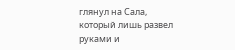глянул на Сала, который лишь развел руками и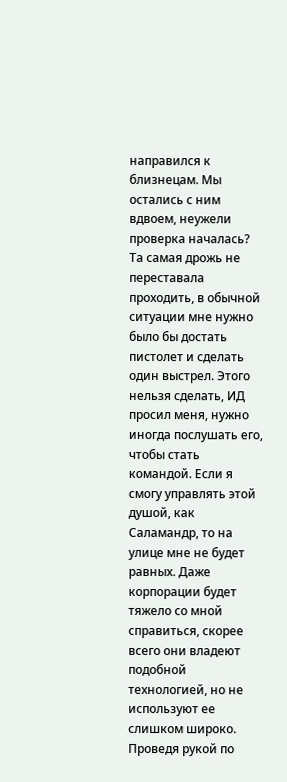направился к близнецам. Мы остались с ним вдвоем, неужели проверка началась? Та самая дрожь не переставала проходить, в обычной ситуации мне нужно было бы достать пистолет и сделать один выстрел. Этого нельзя сделать, ИД просил меня, нужно иногда послушать его, чтобы стать командой. Если я смогу управлять этой душой, как Саламандр, то на улице мне не будет равных. Даже корпорации будет тяжело со мной справиться, скорее всего они владеют подобной технологией, но не используют ее слишком широко. Проведя рукой по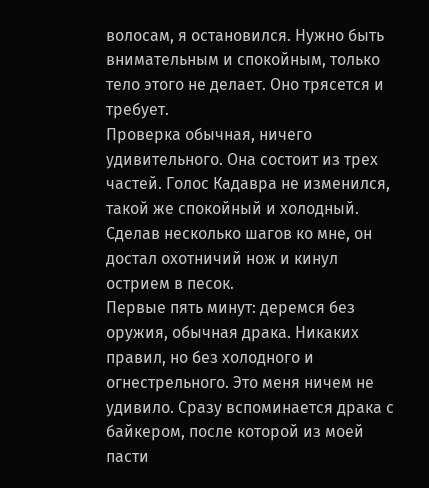волосам, я остановился. Нужно быть внимательным и спокойным, только тело этого не делает. Оно трясется и требует.
Проверка обычная, ничего удивительного. Она состоит из трех частей. Голос Кадавра не изменился, такой же спокойный и холодный. Сделав несколько шагов ко мне, он достал охотничий нож и кинул острием в песок.
Первые пять минут: деремся без оружия, обычная драка. Никаких правил, но без холодного и огнестрельного. Это меня ничем не удивило. Сразу вспоминается драка с байкером, после которой из моей пасти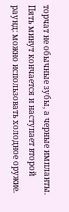торчат не обычные зубы, а черные импланты.
Пять минут кончается и наступает второй раунд: можно использовать холодное оружие.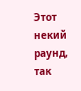Этот некий раунд, так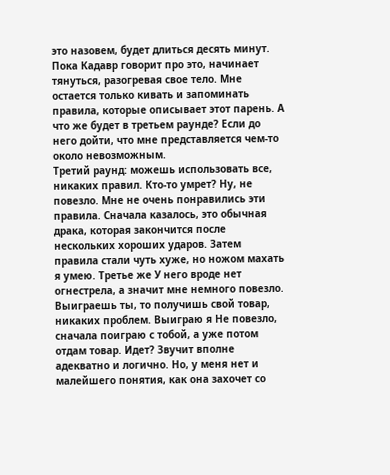это назовем, будет длиться десять минут. Пока Кадавр говорит про это, начинает тянуться, разогревая свое тело. Мне остается только кивать и запоминать правила, которые описывает этот парень. А что же будет в третьем раунде? Если до него дойти, что мне представляется чем-то около невозможным.
Третий раунд: можешь использовать все, никаких правил. Кто-то умрет? Ну, не повезло. Мне не очень понравились эти правила. Сначала казалось, это обычная драка, которая закончится после нескольких хороших ударов. Затем правила стали чуть хуже, но ножом махать я умею. Третье же У него вроде нет огнестрела, а значит мне немного повезло.
Выиграешь ты, то получишь свой товар, никаких проблем. Выиграю я Не повезло, сначала поиграю с тобой, а уже потом отдам товар. Идет? Звучит вполне адекватно и логично. Но, у меня нет и малейшего понятия, как она захочет со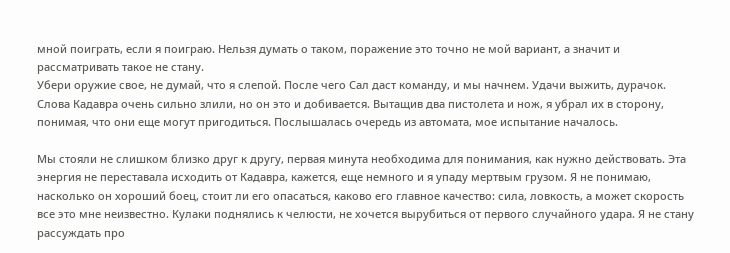мной поиграть, если я поиграю. Нельзя думать о таком, поражение это точно не мой вариант, а значит и рассматривать такое не стану.
Убери оружие свое, не думай, что я слепой. После чего Сал даст команду, и мы начнем. Удачи выжить, дурачок. Слова Кадавра очень сильно злили, но он это и добивается. Вытащив два пистолета и нож, я убрал их в сторону, понимая, что они еще могут пригодиться. Послышалась очередь из автомата, мое испытание началось.

Мы стояли не слишком близко друг к другу, первая минута необходима для понимания, как нужно действовать. Эта энергия не переставала исходить от Кадавра, кажется, еще немного и я упаду мертвым грузом. Я не понимаю, насколько он хороший боец, стоит ли его опасаться, каково его главное качество: сила, ловкость, а может скорость все это мне неизвестно. Кулаки поднялись к челюсти, не хочется вырубиться от первого случайного удара. Я не стану рассуждать про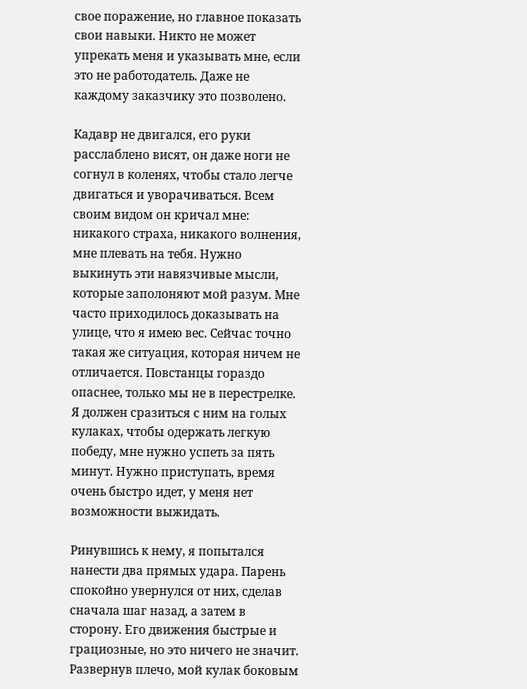свое поражение, но главное показать свои навыки. Никто не может упрекать меня и указывать мне, если это не работодатель. Даже не каждому заказчику это позволено.

Кадавр не двигался, его руки расслаблено висят, он даже ноги не согнул в коленях, чтобы стало легче двигаться и уворачиваться. Всем своим видом он кричал мне: никакого страха, никакого волнения, мне плевать на тебя. Нужно выкинуть эти навязчивые мысли, которые заполоняют мой разум. Мне часто приходилось доказывать на улице, что я имею вес. Сейчас точно такая же ситуация, которая ничем не отличается. Повстанцы гораздо опаснее, только мы не в перестрелке. Я должен сразиться с ним на голых кулаках, чтобы одержать легкую победу, мне нужно успеть за пять минут. Нужно приступать, время очень быстро идет, у меня нет возможности выжидать.

Ринувшись к нему, я попытался нанести два прямых удара. Парень спокойно увернулся от них, сделав сначала шаг назад, а затем в сторону. Его движения быстрые и грациозные, но это ничего не значит. Развернув плечо, мой кулак боковым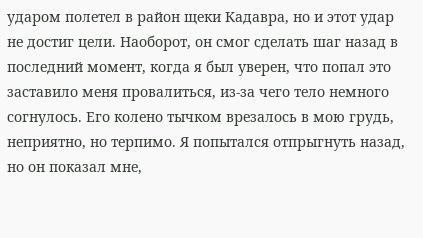ударом полетел в район щеки Кадавра, но и этот удар не достиг цели. Наоборот, он смог сделать шаг назад в последний момент, когда я был уверен, что попал это заставило меня провалиться, из-за чего тело немного согнулось. Его колено тычком врезалось в мою грудь, неприятно, но терпимо. Я попытался отпрыгнуть назад, но он показал мне,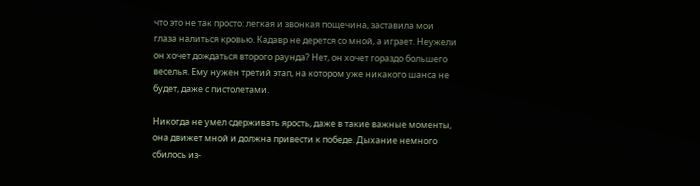что это не так просто: легкая и звонкая пощечина, заставила мои глаза налиться кровью. Кадавр не дерется со мной, а играет. Неужели он хочет дождаться второго раунда? Нет, он хочет гораздо большего веселья. Ему нужен третий этап, на котором уже никакого шанса не будет, даже с пистолетами.

Никогда не умел сдерживать ярость, даже в такие важные моменты, она движет мной и должна привести к победе. Дыхание немного сбилось из-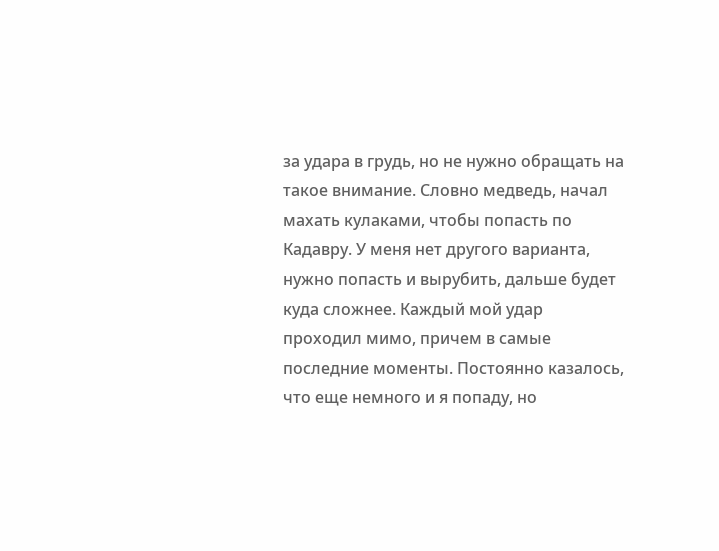за удара в грудь, но не нужно обращать на такое внимание. Словно медведь, начал махать кулаками, чтобы попасть по Кадавру. У меня нет другого варианта, нужно попасть и вырубить, дальше будет куда сложнее. Каждый мой удар проходил мимо, причем в самые последние моменты. Постоянно казалось, что еще немного и я попаду, но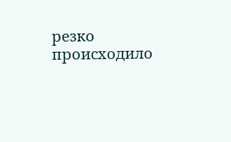резко происходило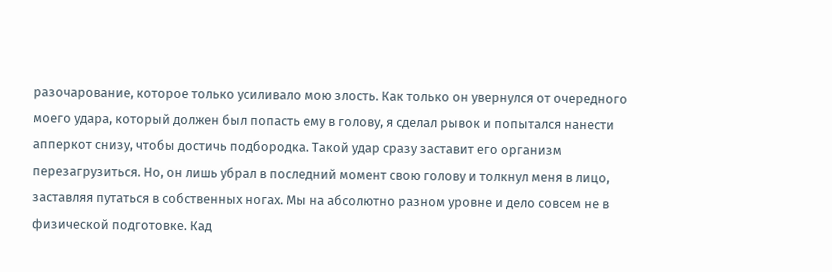разочарование, которое только усиливало мою злость. Как только он увернулся от очередного моего удара, который должен был попасть ему в голову, я сделал рывок и попытался нанести апперкот снизу, чтобы достичь подбородка. Такой удар сразу заставит его организм перезагрузиться. Но, он лишь убрал в последний момент свою голову и толкнул меня в лицо, заставляя путаться в собственных ногах. Мы на абсолютно разном уровне и дело совсем не в физической подготовке. Кад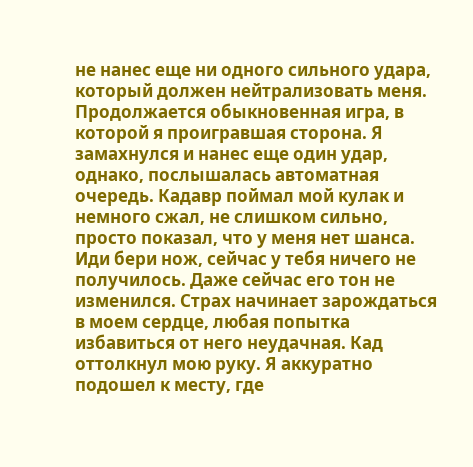не нанес еще ни одного сильного удара, который должен нейтрализовать меня. Продолжается обыкновенная игра, в которой я проигравшая сторона. Я замахнулся и нанес еще один удар, однако, послышалась автоматная очередь. Кадавр поймал мой кулак и немного сжал, не слишком сильно, просто показал, что у меня нет шанса.
Иди бери нож, сейчас у тебя ничего не получилось. Даже сейчас его тон не изменился. Страх начинает зарождаться в моем сердце, любая попытка избавиться от него неудачная. Кад оттолкнул мою руку. Я аккуратно подошел к месту, где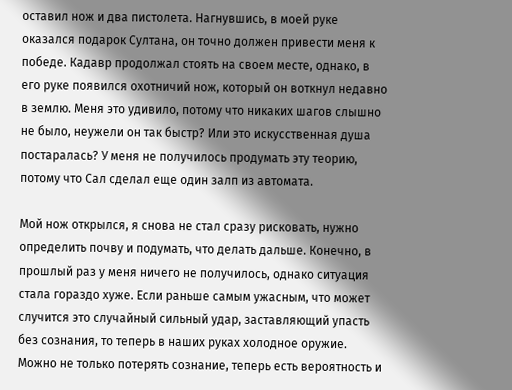оставил нож и два пистолета. Нагнувшись, в моей руке оказался подарок Султана, он точно должен привести меня к победе. Кадавр продолжал стоять на своем месте, однако, в его руке появился охотничий нож, который он воткнул недавно в землю. Меня это удивило, потому что никаких шагов слышно не было, неужели он так быстр? Или это искусственная душа постаралась? У меня не получилось продумать эту теорию, потому что Сал сделал еще один залп из автомата.

Мой нож открылся, я снова не стал сразу рисковать, нужно определить почву и подумать, что делать дальше. Конечно, в прошлый раз у меня ничего не получилось, однако ситуация стала гораздо хуже. Если раньше самым ужасным, что может случится это случайный сильный удар, заставляющий упасть без сознания, то теперь в наших руках холодное оружие. Можно не только потерять сознание, теперь есть вероятность и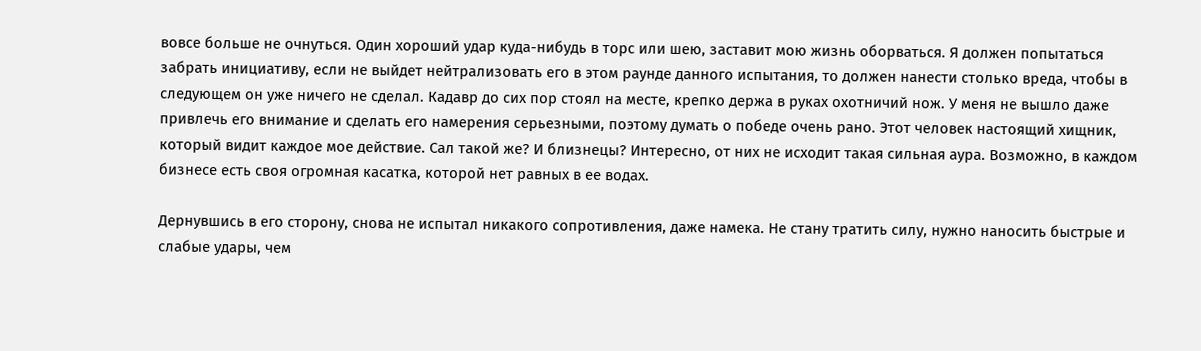вовсе больше не очнуться. Один хороший удар куда-нибудь в торс или шею, заставит мою жизнь оборваться. Я должен попытаться забрать инициативу, если не выйдет нейтрализовать его в этом раунде данного испытания, то должен нанести столько вреда, чтобы в следующем он уже ничего не сделал. Кадавр до сих пор стоял на месте, крепко держа в руках охотничий нож. У меня не вышло даже привлечь его внимание и сделать его намерения серьезными, поэтому думать о победе очень рано. Этот человек настоящий хищник, который видит каждое мое действие. Сал такой же? И близнецы? Интересно, от них не исходит такая сильная аура. Возможно, в каждом бизнесе есть своя огромная касатка, которой нет равных в ее водах.

Дернувшись в его сторону, снова не испытал никакого сопротивления, даже намека. Не стану тратить силу, нужно наносить быстрые и слабые удары, чем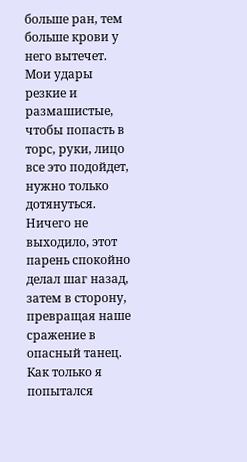больше ран, тем больше крови у него вытечет. Мои удары резкие и размашистые, чтобы попасть в торс, руки, лицо все это подойдет, нужно только дотянуться. Ничего не выходило, этот парень спокойно делал шаг назад, затем в сторону, превращая наше сражение в опасный танец. Как только я попытался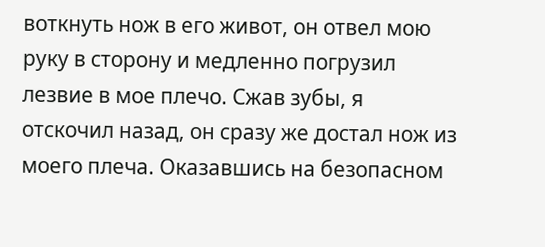воткнуть нож в его живот, он отвел мою руку в сторону и медленно погрузил лезвие в мое плечо. Сжав зубы, я отскочил назад, он сразу же достал нож из моего плеча. Оказавшись на безопасном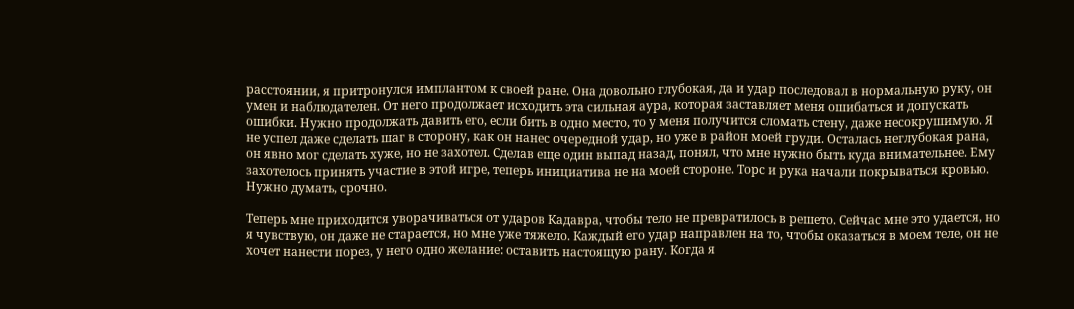расстоянии, я притронулся имплантом к своей ране. Она довольно глубокая, да и удар последовал в нормальную руку, он умен и наблюдателен. От него продолжает исходить эта сильная аура, которая заставляет меня ошибаться и допускать ошибки. Нужно продолжать давить его, если бить в одно место, то у меня получится сломать стену, даже несокрушимую. Я не успел даже сделать шаг в сторону, как он нанес очередной удар, но уже в район моей груди. Осталась неглубокая рана, он явно мог сделать хуже, но не захотел. Сделав еще один выпад назад, понял, что мне нужно быть куда внимательнее. Ему захотелось принять участие в этой игре, теперь инициатива не на моей стороне. Торс и рука начали покрываться кровью. Нужно думать, срочно.

Теперь мне приходится уворачиваться от ударов Кадавра, чтобы тело не превратилось в решето. Сейчас мне это удается, но я чувствую, он даже не старается, но мне уже тяжело. Каждый его удар направлен на то, чтобы оказаться в моем теле, он не хочет нанести порез, у него одно желание: оставить настоящую рану. Когда я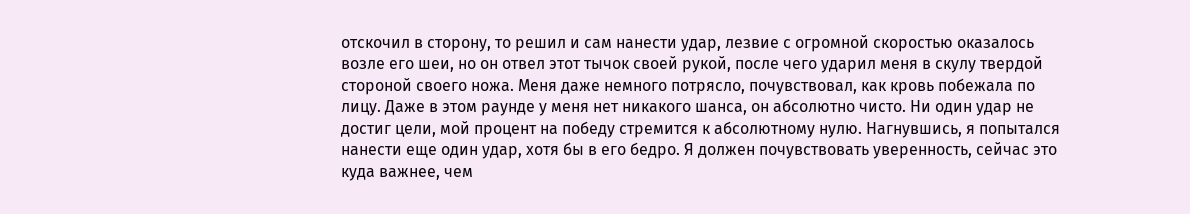отскочил в сторону, то решил и сам нанести удар, лезвие с огромной скоростью оказалось возле его шеи, но он отвел этот тычок своей рукой, после чего ударил меня в скулу твердой стороной своего ножа. Меня даже немного потрясло, почувствовал, как кровь побежала по лицу. Даже в этом раунде у меня нет никакого шанса, он абсолютно чисто. Ни один удар не достиг цели, мой процент на победу стремится к абсолютному нулю. Нагнувшись, я попытался нанести еще один удар, хотя бы в его бедро. Я должен почувствовать уверенность, сейчас это куда важнее, чем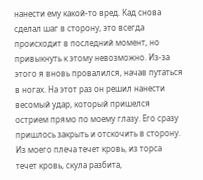нанести ему какой-то вред. Кад снова сделал шаг в сторону, это всегда происходит в последний момент, но привыкнуть к этому невозможно. Из-за этого я вновь провалился, начав путаться в ногах. На этот раз он решил нанести весомый удар, который пришелся острием прямо по моему глазу. Его сразу пришлось закрыть и отскочить в сторону. Из моего плеча течет кровь, из торса течет кровь, скула разбита,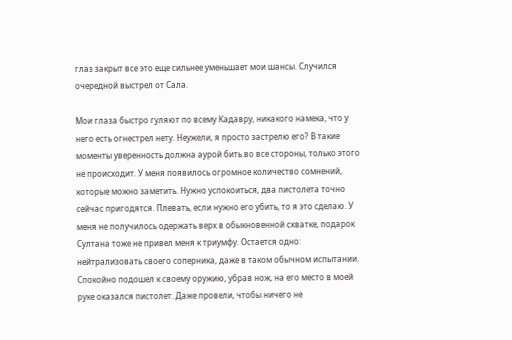глаз закрыт все это еще сильнее уменьшает мои шансы. Случился очередной выстрел от Сала.

Мои глаза быстро гуляют по всему Кадавру, никакого намека, что у него есть огнестрел нету. Неужели, я просто застрелю его? В такие моменты уверенность должна аурой бить во все стороны, только этого не происходит. У меня появилось огромное количество сомнений, которые можно заметить. Нужно успокоиться, два пистолета точно сейчас пригодятся. Плевать, если нужно его убить, то я это сделаю. У меня не получилось одержать верх в обыкновенной схватке, подарок Султана тоже не привел меня к триумфу. Остается одно: нейтрализовать своего соперника, даже в таком обычном испытании. Спокойно подошел к своему оружию, убрав нож, на его место в моей руке оказался пистолет. Даже провели, чтобы ничего не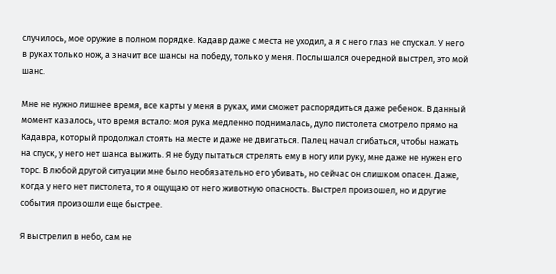случилось, мое оружие в полном порядке. Кадавр даже с места не уходил, а я с него глаз не спускал. У него в руках только нож, а значит все шансы на победу, только у меня. Послышался очередной выстрел, это мой шанс.

Мне не нужно лишнее время, все карты у меня в руках, ими сможет распорядиться даже ребенок. В данный момент казалось, что время встало: моя рука медленно поднималась, дуло пистолета смотрело прямо на Кадавра, который продолжал стоять на месте и даже не двигаться. Палец начал сгибаться, чтобы нажать на спуск, у него нет шанса выжить. Я не буду пытаться стрелять ему в ногу или руку, мне даже не нужен его торс. В любой другой ситуации мне было необязательно его убивать, но сейчас он слишком опасен. Даже, когда у него нет пистолета, то я ощущаю от него животную опасность. Выстрел произошел, но и другие события произошли еще быстрее.

Я выстрелил в небо, сам не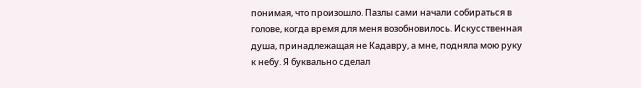понимая, что произошло. Пазлы сами начали собираться в голове, когда время для меня возобновилось. Искусственная душа, принадлежащая не Кадавру, а мне, подняла мою руку к небу. Я буквально сделал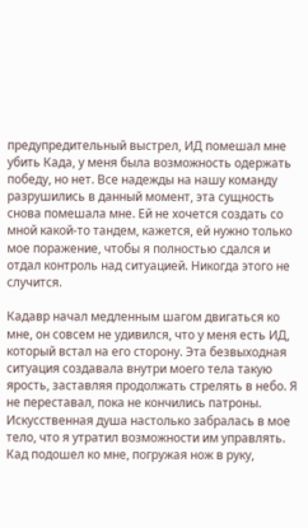предупредительный выстрел, ИД помешал мне убить Када, у меня была возможность одержать победу, но нет. Все надежды на нашу команду разрушились в данный момент, эта сущность снова помешала мне. Ей не хочется создать со мной какой-то тандем, кажется, ей нужно только мое поражение, чтобы я полностью сдался и отдал контроль над ситуацией. Никогда этого не случится.

Кадавр начал медленным шагом двигаться ко мне, он совсем не удивился, что у меня есть ИД, который встал на его сторону. Эта безвыходная ситуация создавала внутри моего тела такую ярость, заставляя продолжать стрелять в небо. Я не переставал, пока не кончились патроны. Искусственная душа настолько забралась в мое тело, что я утратил возможности им управлять. Кад подошел ко мне, погружая нож в руку,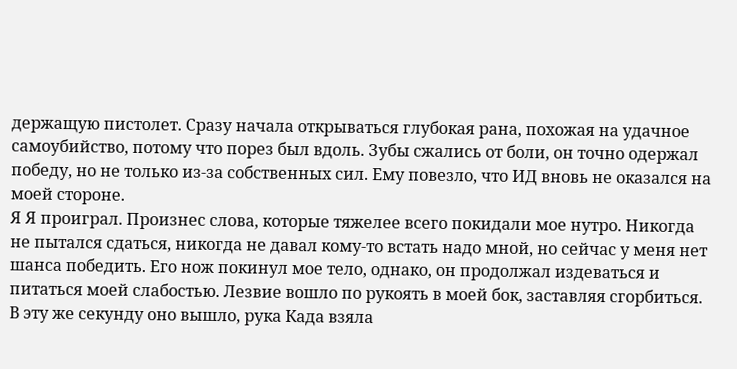держащую пистолет. Сразу начала открываться глубокая рана, похожая на удачное самоубийство, потому что порез был вдоль. Зубы сжались от боли, он точно одержал победу, но не только из-за собственных сил. Ему повезло, что ИД вновь не оказался на моей стороне.
Я Я проиграл. Произнес слова, которые тяжелее всего покидали мое нутро. Никогда не пытался сдаться, никогда не давал кому-то встать надо мной, но сейчас у меня нет шанса победить. Его нож покинул мое тело, однако, он продолжал издеваться и питаться моей слабостью. Лезвие вошло по рукоять в моей бок, заставляя сгорбиться. В эту же секунду оно вышло, рука Када взяла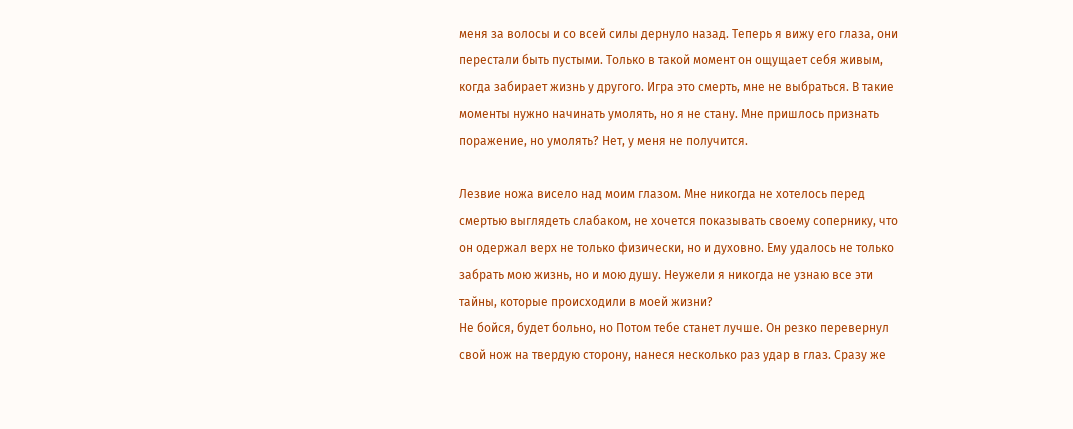меня за волосы и со всей силы дернуло назад. Теперь я вижу его глаза, они перестали быть пустыми. Только в такой момент он ощущает себя живым, когда забирает жизнь у другого. Игра это смерть, мне не выбраться. В такие моменты нужно начинать умолять, но я не стану. Мне пришлось признать поражение, но умолять? Нет, у меня не получится.

Лезвие ножа висело над моим глазом. Мне никогда не хотелось перед смертью выглядеть слабаком, не хочется показывать своему сопернику, что он одержал верх не только физически, но и духовно. Ему удалось не только забрать мою жизнь, но и мою душу. Неужели я никогда не узнаю все эти тайны, которые происходили в моей жизни?
Не бойся, будет больно, но Потом тебе станет лучше. Он резко перевернул свой нож на твердую сторону, нанеся несколько раз удар в глаз. Сразу же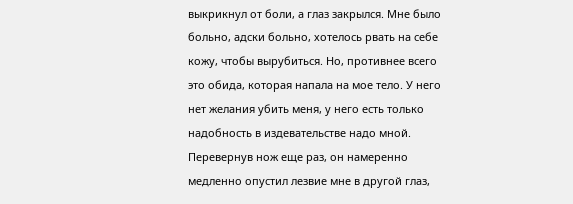выкрикнул от боли, а глаз закрылся. Мне было больно, адски больно, хотелось рвать на себе кожу, чтобы вырубиться. Но, противнее всего это обида, которая напала на мое тело. У него нет желания убить меня, у него есть только надобность в издевательстве надо мной. Перевернув нож еще раз, он намеренно медленно опустил лезвие мне в другой глаз,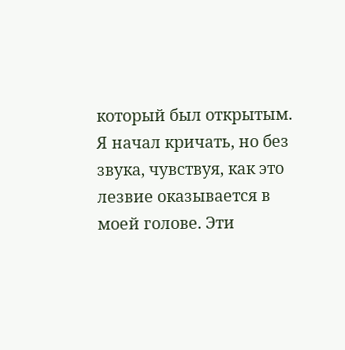который был открытым. Я начал кричать, но без звука, чувствуя, как это лезвие оказывается в моей голове. Эти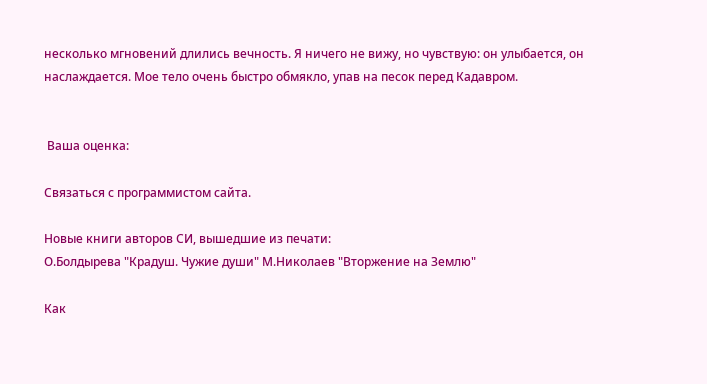несколько мгновений длились вечность. Я ничего не вижу, но чувствую: он улыбается, он наслаждается. Мое тело очень быстро обмякло, упав на песок перед Кадавром.


 Ваша оценка:

Связаться с программистом сайта.

Новые книги авторов СИ, вышедшие из печати:
О.Болдырева "Крадуш. Чужие души" М.Николаев "Вторжение на Землю"

Как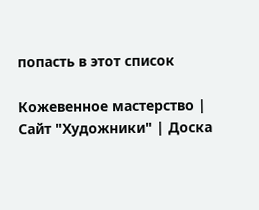попасть в этoт список

Кожевенное мастерство | Сайт "Художники" | Доска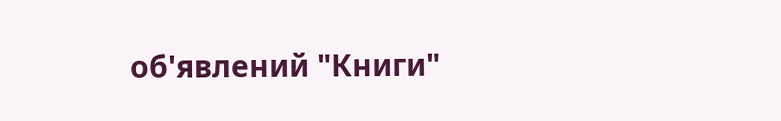об'явлений "Книги"